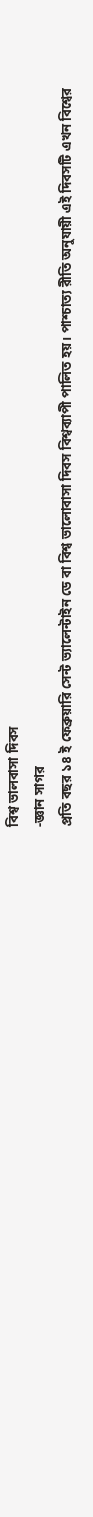বিশ্ব ভালবাসা দিবস
-জ্ঞান সাগর
প্রতি বছর ১৪ ই ফেব্রুয়ারি সেন্ট ভ্যালেন্টাইন ডে বা বিশ্ব ভালোবাসা দিবস বিশ্বব্যাপী পালিত হয়। পাশ্চাত্য রীতি অনুযায়ী এই দিবসটি এখন বিশ্বের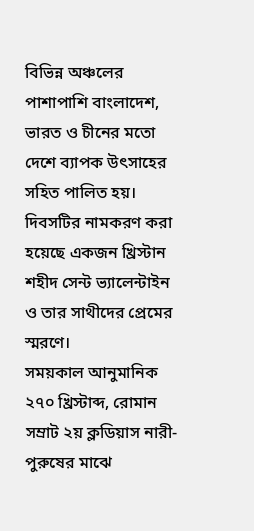বিভিন্ন অঞ্চলের পাশাপাশি বাংলাদেশ, ভারত ও চীনের মতো দেশে ব্যাপক উৎসাহের সহিত পালিত হয়। দিবসটির নামকরণ করা হয়েছে একজন খ্রিস্টান শহীদ সেন্ট ভ্যালেন্টাইন ও তার সাথীদের প্রেমের স্মরণে।
সময়কাল আনুমানিক ২৭০ খ্রিস্টাব্দ, রোমান সম্রাট ২য় ক্লডিয়াস নারী-পুরুষের মাঝে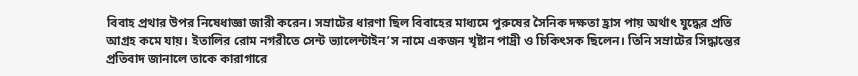বিবাহ প্রথার উপর নিষেধাজ্ঞা জারী করেন। সম্রাটের ধারণা ছিল বিবাহের মাধ্যমে পুরুষের সৈনিক দক্ষতা হ্রাস পায় অর্থাৎ যুদ্ধের প্রতি আগ্রহ কমে যায়। ইতালির রোম নগরীতে সেন্ট ভ্যালেন্টাইন’স নামে একজন খৃষ্টান পাদ্রী ও চিকিৎসক ছিলেন। তিনি সম্রাটের সিদ্ধান্তের প্রতিবাদ জানালে তাকে কারাগারে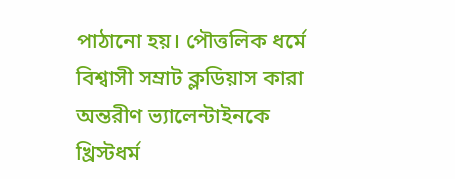পাঠানো হয়। পৌত্তলিক ধর্মে বিশ্বাসী সম্রাট ক্লডিয়াস কারা অন্তরীণ ভ্যালেন্টাইনকে খ্রিস্টধর্ম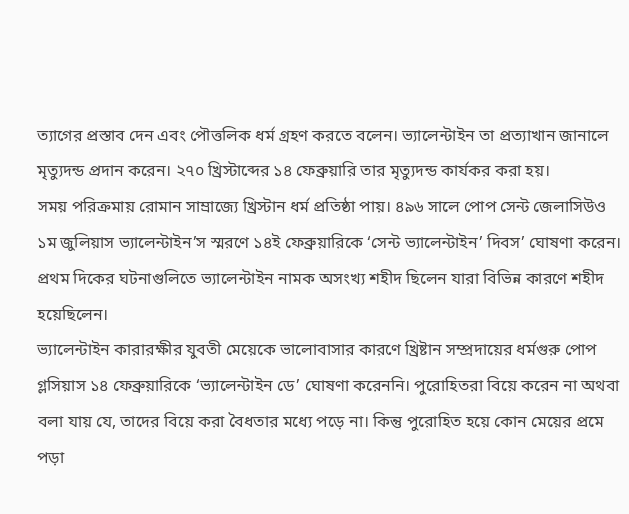ত্যাগের প্রস্তাব দেন এবং পৌত্তলিক ধর্ম গ্রহণ করতে বলেন। ভ্যালেন্টাইন তা প্রত্যাখান জানালে মৃত্যুদন্ড প্রদান করেন। ২৭০ খ্রিস্টাব্দের ১৪ ফেব্রুয়ারি তার মৃত্যুদন্ড কার্যকর করা হয়।
সময় পরিক্রমায় রোমান সাম্রাজ্যে খ্রিস্টান ধর্ম প্রতিষ্ঠা পায়। ৪৯৬ সালে পোপ সেন্ট জেলাসিউও ১ম জুলিয়াস ভ্যালেন্টাইন’স স্মরণে ১৪ই ফেব্রুয়ারিকে ‘সেন্ট ভ্যালেন্টাইন’ দিবস’ ঘোষণা করেন। প্রথম দিকের ঘটনাগুলিতে ভ্যালেন্টাইন নামক অসংখ্য শহীদ ছিলেন যারা বিভিন্ন কারণে শহীদ হয়েছিলেন।
ভ্যালেন্টাইন কারারক্ষীর যুবতী মেয়েকে ভালোবাসার কারণে খ্রিষ্টান সম্প্রদায়ের ধর্মগুরু পোপ গ্লসিয়াস ১৪ ফেব্রুয়ারিকে ‘ভ্যালেন্টাইন ডে’ ঘোষণা করেননি। পুরোহিতরা বিয়ে করেন না অথবা বলা যায় যে, তাদের বিয়ে করা বৈধতার মধ্যে পড়ে না। কিন্তু পুরোহিত হয়ে কোন মেয়ের প্রমে পড়া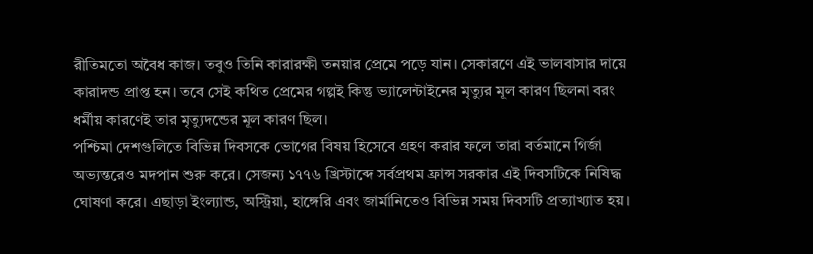রীতিমতো অবৈধ কাজ। তবুও তিনি কারারক্ষী তনয়ার প্রেমে পড়ে যান। সেকারণে এই ভালবাসার দায়ে কারাদন্ড প্রাপ্ত হন। তবে সেই কথিত প্রেমের গল্পই কিন্তু ভ্যালেন্টাইনের মৃত্যুর মূল কারণ ছিলনা বরং ধর্মীয় কারণেই তার মৃত্যুদন্ডের মূল কারণ ছিল।
পশ্চিমা দেশগুলিতে বিভিন্ন দিবসকে ভোগের বিষয় হিসেবে গ্রহণ করার ফলে তারা বর্তমানে গির্জা অভ্যন্তরেও মদপান শুরু করে। সেজন্য ১৭৭৬ খ্রিস্টাব্দে সর্বপ্রথম ফ্রান্স সরকার এই দিবসটিকে নিষিদ্ধ ঘোষণা করে। এছাড়া ইংল্যান্ড, অস্ট্রিয়া, হাঙ্গেরি এবং জার্মানিতেও বিভিন্ন সময় দিবসটি প্রত্যাখ্যাত হয়।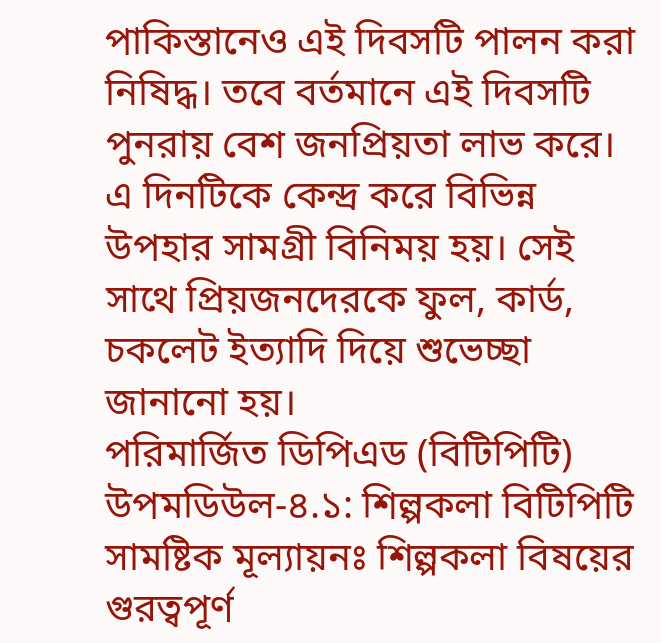পাকিস্তানেও এই দিবসটি পালন করা নিষিদ্ধ। তবে বর্তমানে এই দিবসটি পুনরায় বেশ জনপ্রিয়তা লাভ করে। এ দিনটিকে কেন্দ্র করে বিভিন্ন উপহার সামগ্রী বিনিময় হয়। সেই সাথে প্রিয়জনদেরকে ফুল, কার্ড, চকলেট ইত্যাদি দিয়ে শুভেচ্ছা জানানো হয়।
পরিমার্জিত ডিপিএড (বিটিপিটি) উপমডিউল-৪.১: শিল্পকলা বিটিপিটি সামষ্টিক মূল্যায়নঃ শিল্পকলা বিষয়ের গুরত্বপূর্ণ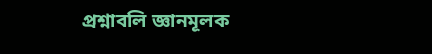প্রশ্নাবলি জ্ঞানমূলক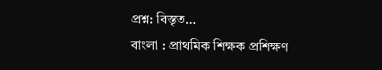প্রশ্ন: বিস্তৃত…
বাংলা : প্রাথমিক শিক্ষক প্রশিক্ষণ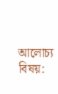আলোচ্য বিষয়: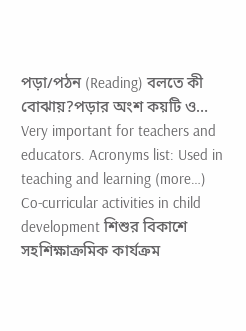পড়া/পঠন (Reading) বলতে কী বোঝায়?পড়ার অংশ কয়টি ও…
Very important for teachers and educators. Acronyms list: Used in teaching and learning (more…)
Co-curricular activities in child development শিশুর বিকাশে সহশিক্ষাক্রমিক কার্যক্রম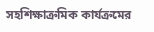সহশিক্ষাক্রমিক কার্যক্রমের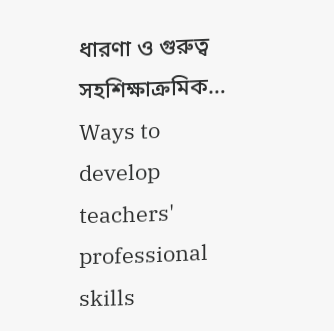ধারণা ও গুরুত্ব সহশিক্ষাক্রমিক…
Ways to develop teachers' professional skills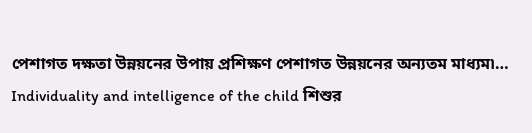পেশাগত দক্ষতা উন্নয়নের উপায় প্রশিক্ষণ পেশাগত উন্নয়নের অন্যতম মাধ্যম৷…
Individuality and intelligence of the child শিশুর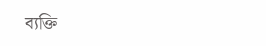ব্যক্তি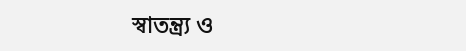স্বাতন্ত্র্য ও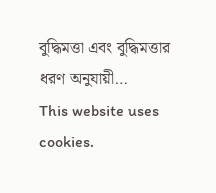বুদ্ধিমত্তা এবং বুদ্ধিমত্তার ধরণ অনুযায়ী…
This website uses cookies.